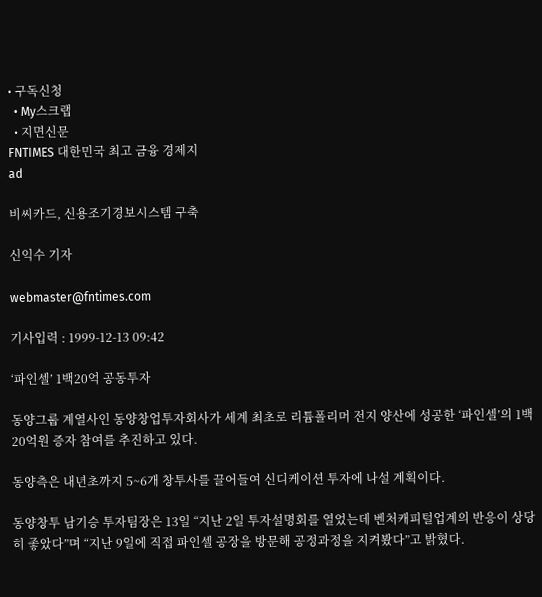• 구독신청
  • My스크랩
  • 지면신문
FNTIMES 대한민국 최고 금융 경제지
ad

비씨카드, 신용조기경보시스템 구축

신익수 기자

webmaster@fntimes.com

기사입력 : 1999-12-13 09:42

‘파인셀’ 1백20억 공동투자

동양그룹 계열사인 동양창업투자회사가 세계 최초로 리튬폴리머 전지 양산에 성공한 ‘파인셀’의 1백20억원 증자 참여를 추진하고 있다.

동양측은 내년초까지 5~6개 창투사를 끌어들여 신디케이션 투자에 나설 계획이다.

동양창투 남기승 투자팀장은 13일 “지난 2일 투자설명회를 열었는데 벤처캐피털업계의 반응이 상당히 좋았다”며 “지난 9일에 직접 파인셀 공장을 방문해 공정과정을 지켜봤다”고 밝혔다.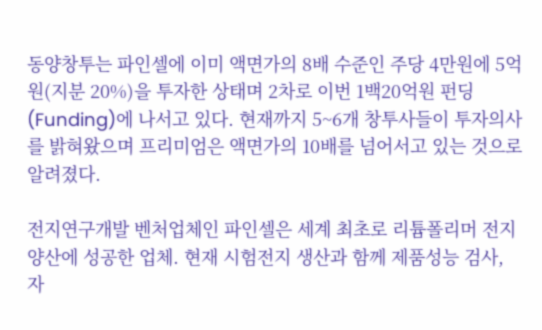동양창투는 파인셀에 이미 액면가의 8배 수준인 주당 4만원에 5억원(지분 20%)을 투자한 상태며 2차로 이번 1백20억원 펀딩(Funding)에 나서고 있다. 현재까지 5~6개 창투사들이 투자의사를 밝혀왔으며 프리미엄은 액면가의 10배를 넘어서고 있는 것으로 알려졌다.

전지연구개발 벤처업체인 파인셀은 세계 최초로 리튬폴리머 전지양산에 성공한 업체. 현재 시험전지 생산과 함께 제품성능 검사, 자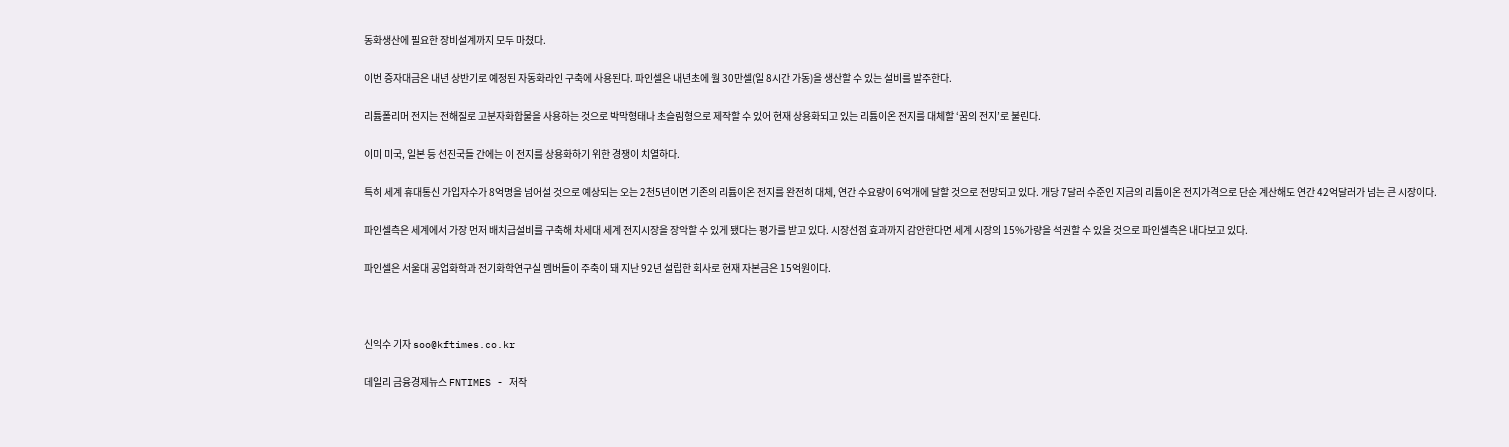동화생산에 필요한 장비설계까지 모두 마쳤다.

이번 증자대금은 내년 상반기로 예정된 자동화라인 구축에 사용된다. 파인셀은 내년초에 월 30만셀(일 8시간 가동)을 생산할 수 있는 설비를 발주한다.

리튬폴리머 전지는 전해질로 고분자화합물을 사용하는 것으로 박막형태나 초슬림형으로 제작할 수 있어 현재 상용화되고 있는 리튬이온 전지를 대체할 ‘꿈의 전지’로 불린다.

이미 미국, 일본 등 선진국들 간에는 이 전지를 상용화하기 위한 경쟁이 치열하다.

특히 세계 휴대통신 가입자수가 8억명을 넘어설 것으로 예상되는 오는 2천5년이면 기존의 리튬이온 전지를 완전히 대체, 연간 수요량이 6억개에 달할 것으로 전망되고 있다. 개당 7달러 수준인 지금의 리튬이온 전지가격으로 단순 계산해도 연간 42억달러가 넘는 큰 시장이다.

파인셀측은 세계에서 가장 먼저 배치급설비를 구축해 차세대 세계 전지시장을 장악할 수 있게 됐다는 평가를 받고 있다. 시장선점 효과까지 감안한다면 세계 시장의 15%가량을 석권할 수 있을 것으로 파인셀측은 내다보고 있다.

파인셀은 서울대 공업화학과 전기화학연구실 멤버들이 주축이 돼 지난 92년 설립한 회사로 현재 자본금은 15억원이다.



신익수 기자 soo@kftimes.co.kr

데일리 금융경제뉴스 FNTIMES - 저작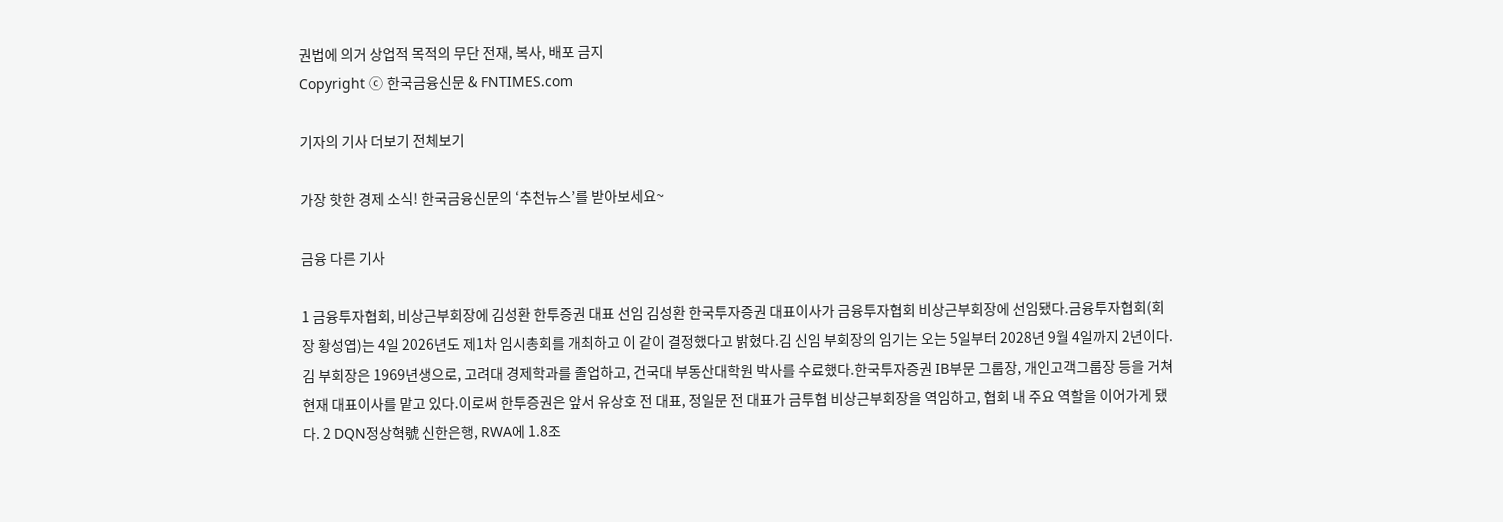권법에 의거 상업적 목적의 무단 전재, 복사, 배포 금지
Copyright ⓒ 한국금융신문 & FNTIMES.com

기자의 기사 더보기 전체보기

가장 핫한 경제 소식! 한국금융신문의 ‘추천뉴스’를 받아보세요~

금융 다른 기사

1 금융투자협회, 비상근부회장에 김성환 한투증권 대표 선임 김성환 한국투자증권 대표이사가 금융투자협회 비상근부회장에 선임됐다.금융투자협회(회장 황성엽)는 4일 2026년도 제1차 임시총회를 개최하고 이 같이 결정했다고 밝혔다.김 신임 부회장의 임기는 오는 5일부터 2028년 9월 4일까지 2년이다.김 부회장은 1969년생으로, 고려대 경제학과를 졸업하고, 건국대 부동산대학원 박사를 수료했다.한국투자증권 IB부문 그룹장, 개인고객그룹장 등을 거쳐 현재 대표이사를 맡고 있다.이로써 한투증권은 앞서 유상호 전 대표, 정일문 전 대표가 금투협 비상근부회장을 역임하고, 협회 내 주요 역할을 이어가게 됐다. 2 DQN정상혁號 신한은행, RWA에 1.8조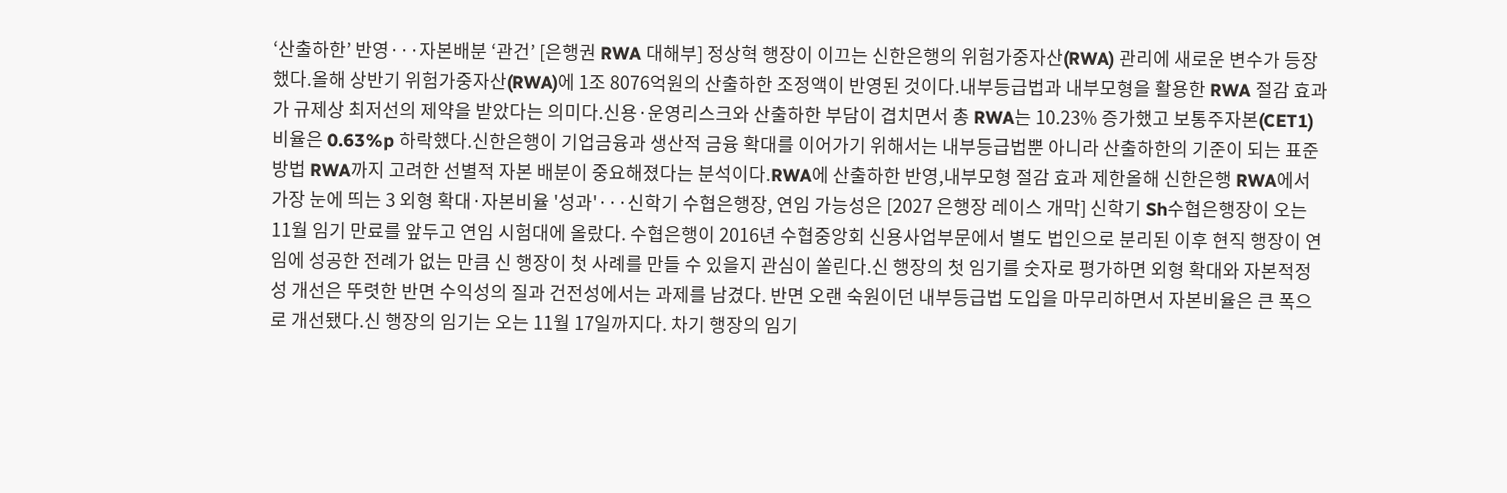‘산출하한’ 반영···자본배분 ‘관건’ [은행권 RWA 대해부] 정상혁 행장이 이끄는 신한은행의 위험가중자산(RWA) 관리에 새로운 변수가 등장했다.올해 상반기 위험가중자산(RWA)에 1조 8076억원의 산출하한 조정액이 반영된 것이다.내부등급법과 내부모형을 활용한 RWA 절감 효과가 규제상 최저선의 제약을 받았다는 의미다.신용·운영리스크와 산출하한 부담이 겹치면서 총 RWA는 10.23% 증가했고 보통주자본(CET1)비율은 0.63%p 하락했다.신한은행이 기업금융과 생산적 금융 확대를 이어가기 위해서는 내부등급법뿐 아니라 산출하한의 기준이 되는 표준방법 RWA까지 고려한 선별적 자본 배분이 중요해졌다는 분석이다.RWA에 산출하한 반영,내부모형 절감 효과 제한올해 신한은행 RWA에서 가장 눈에 띄는 3 외형 확대·자본비율 '성과'···신학기 수협은행장, 연임 가능성은 [2027 은행장 레이스 개막] 신학기 Sh수협은행장이 오는 11월 임기 만료를 앞두고 연임 시험대에 올랐다. 수협은행이 2016년 수협중앙회 신용사업부문에서 별도 법인으로 분리된 이후 현직 행장이 연임에 성공한 전례가 없는 만큼 신 행장이 첫 사례를 만들 수 있을지 관심이 쏠린다.신 행장의 첫 임기를 숫자로 평가하면 외형 확대와 자본적정성 개선은 뚜렷한 반면 수익성의 질과 건전성에서는 과제를 남겼다. 반면 오랜 숙원이던 내부등급법 도입을 마무리하면서 자본비율은 큰 폭으로 개선됐다.신 행장의 임기는 오는 11월 17일까지다. 차기 행장의 임기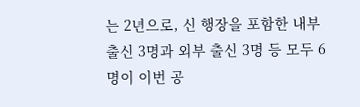는 2년으로, 신 행장을 포함한 내부 출신 3명과 외부 출신 3명 등 모두 6명이 이번 공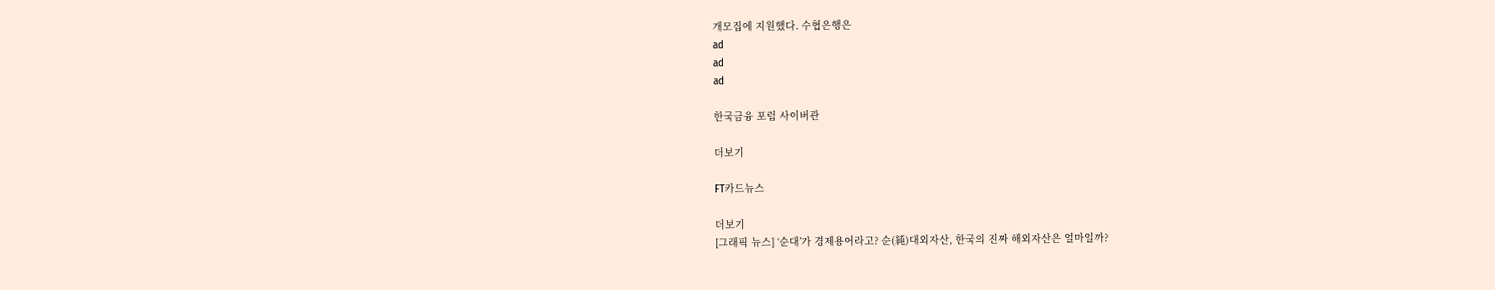개모집에 지원했다. 수협은행은
ad
ad
ad

한국금융 포럼 사이버관

더보기

FT카드뉴스

더보기
[그래픽 뉴스] ‘순대’가 경제용어라고? 순(純)대외자산, 한국의 진짜 해외자산은 얼마일까?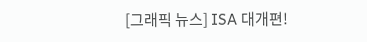[그래픽 뉴스] ISA 대개편!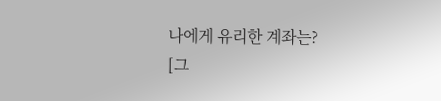나에게 유리한 계좌는?
[그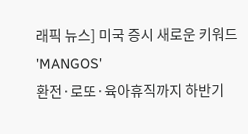래픽 뉴스] 미국 증시 새로운 키워드 'MANGOS'
환전·로또·육아휴직까지 하반기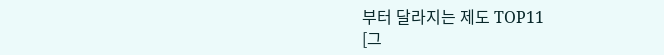부터 달라지는 제도 TOP11
[그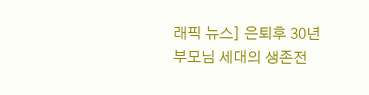래픽 뉴스] 은퇴후 30년 부모님 세대의 생존전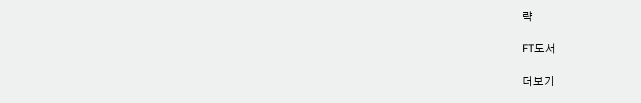략

FT도서

더보기